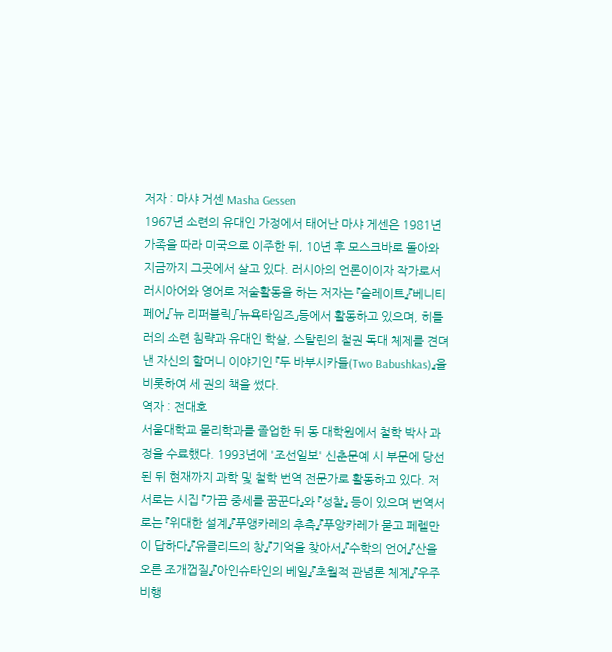저자 : 마샤 거센 Masha Gessen
1967년 소련의 유대인 가정에서 태어난 마샤 게센은 1981년 가족을 따라 미국으로 이주한 뒤, 10년 후 모스크바로 돌아와 지금까지 그곳에서 살고 있다. 러시아의 언론이이자 작가로서 러시아어와 영어로 저술활동을 하는 저자는 『슬레이트』『베니티 페어』「뉴 리퍼블릭」「뉴욕타임즈」등에서 활동하고 있으며, 히틀러의 소련 침략과 유대인 학살, 스탈린의 철권 독대 체제를 견뎌낸 자신의 할머니 이야기인 『두 바부시카들(Two Babushkas)』을 비롯하여 세 권의 책을 썼다.
역자 : 전대호
서울대학교 물리학과를 졸업한 뒤 동 대학원에서 철학 박사 과정을 수료했다. 1993년에 '조선일보' 신춘문예 시 부문에 당선된 뒤 현재까지 과학 및 철학 번역 전문가로 활동하고 있다. 저서로는 시집 『가끔 중세를 꿈꾼다』와 『성찰』 등이 있으며 번역서로는 『위대한 설계』『푸앵카레의 추측』『푸앙카레가 묻고 페렐만이 답하다』『유클리드의 창』『기억을 찾아서』『수학의 언어』『산을 오른 조개껍질』『아인슈타인의 베일』『초월적 관념론 체계』『우주비행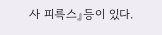사 피륵스』등이 있다.